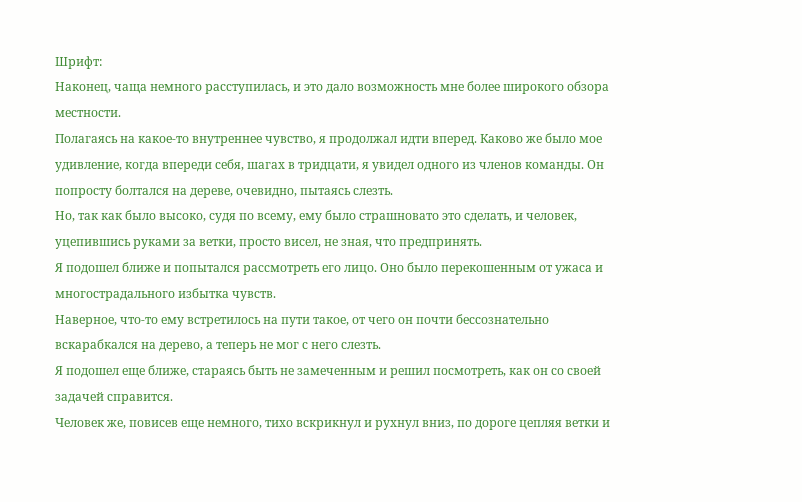Шрифт:
Наконец, чаща немного расступилась, и это дало возможность мне более широкого обзора местности.
Полагаясь на какое-то внутреннее чувство, я продолжал идти вперед. Каково же было мое удивление, когда впереди себя, шагах в тридцати, я увидел одного из членов команды. Он попросту болтался на дереве, очевидно, пытаясь слезть.
Но, так как было высоко, судя по всему, ему было страшновато это сделать, и человек, уцепившись руками за ветки, просто висел, не зная, что предпринять.
Я подошел ближе и попытался рассмотреть его лицо. Оно было перекошенным от ужаса и многострадального избытка чувств.
Наверное, что-то ему встретилось на пути такое, от чего он почти бессознательно вскарабкался на дерево, а теперь не мог с него слезть.
Я подошел еще ближе, стараясь быть не замеченным и решил посмотреть, как он со своей задачей справится.
Человек же, повисев еще немного, тихо вскрикнул и рухнул вниз, по дороге цепляя ветки и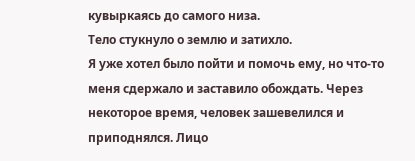кувыркаясь до самого низа.
Тело стукнуло о землю и затихло.
Я уже хотел было пойти и помочь ему, но что-то меня сдержало и заставило обождать. Через некоторое время, человек зашевелился и приподнялся. Лицо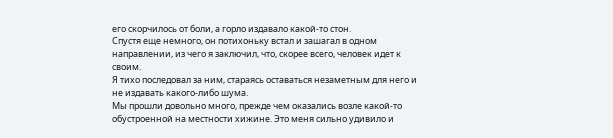его скорчилось от боли, а горло издавало какой-то стон.
Спустя еще немного, он потихоньку встал и зашагал в одном направлении, из чего я заключил, что, скорее всего, человек идет к своим.
Я тихо последовал за ним, стараясь оставаться незаметным для него и не издавать какого-либо шума.
Мы прошли довольно много, прежде чем оказались возле какой-то обустроенной на местности хижине. Это меня сильно удивило и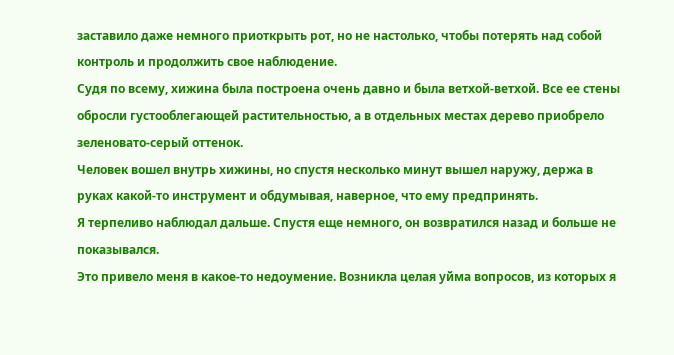заставило даже немного приоткрыть рот, но не настолько, чтобы потерять над собой контроль и продолжить свое наблюдение.
Судя по всему, хижина была построена очень давно и была ветхой-ветхой. Все ее стены обросли густооблегающей растительностью, а в отдельных местах дерево приобрело зеленовато-серый оттенок.
Человек вошел внутрь хижины, но спустя несколько минут вышел наружу, держа в руках какой-то инструмент и обдумывая, наверное, что ему предпринять.
Я терпеливо наблюдал дальше. Спустя еще немного, он возвратился назад и больше не показывался.
Это привело меня в какое-то недоумение. Возникла целая уйма вопросов, из которых я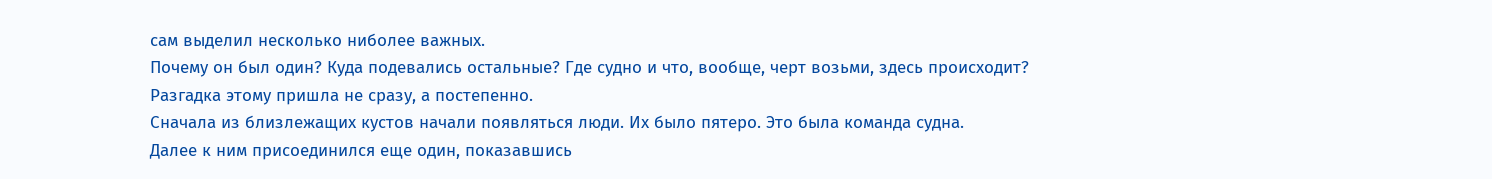сам выделил несколько ниболее важных.
Почему он был один? Куда подевались остальные? Где судно и что, вообще, черт возьми, здесь происходит?
Разгадка этому пришла не сразу, а постепенно.
Сначала из близлежащих кустов начали появляться люди. Их было пятеро. Это была команда судна.
Далее к ним присоединился еще один, показавшись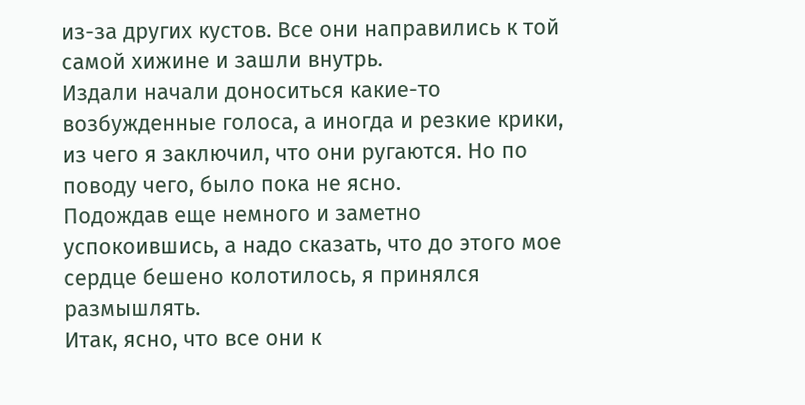из-за других кустов. Все они направились к той самой хижине и зашли внутрь.
Издали начали доноситься какие-то возбужденные голоса, а иногда и резкие крики, из чего я заключил, что они ругаются. Но по поводу чего, было пока не ясно.
Подождав еще немного и заметно успокоившись, а надо сказать, что до этого мое сердце бешено колотилось, я принялся размышлять.
Итак, ясно, что все они к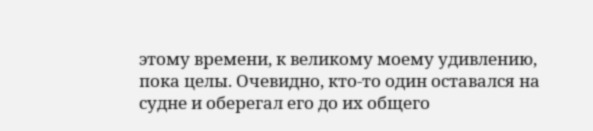этому времени, к великому моему удивлению, пока целы. Очевидно, кто-то один оставался на судне и оберегал его до их общего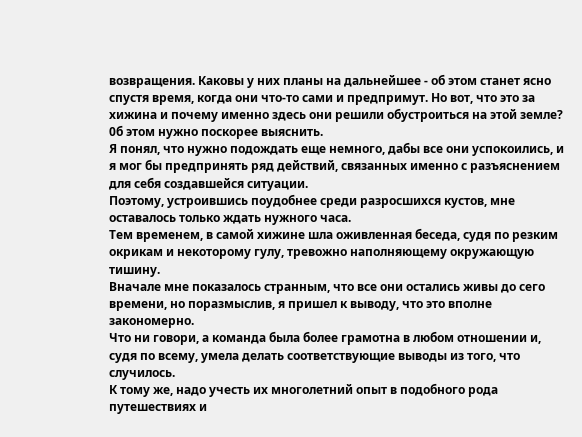возвращения. Каковы у них планы на дальнейшее - об этом станет ясно спустя время, когда они что-то сами и предпримут. Но вот, что это за хижина и почему именно здесь они решили обустроиться на этой земле?
0б этом нужно поскорее выяснить.
Я понял, что нужно подождать еще немного, дабы все они успокоились, и я мог бы предпринять ряд действий, связанных именно с разъяснением для себя создавшейся ситуации.
Поэтому, устроившись поудобнее среди разросшихся кустов, мне оставалось только ждать нужного часа.
Тем временем, в самой хижине шла оживленная беседа, судя по резким окрикам и некоторому гулу, тревожно наполняющему окружающую тишину.
Вначале мне показалось странным, что все они остались живы до сего времени, но поразмыслив, я пришел к выводу, что это вполне закономерно.
Что ни говори, а команда была более грамотна в любом отношении и, судя по всему, умела делать соответствующие выводы из того, что случилось.
К тому же, надо учесть их многолетний опыт в подобного рода путешествиях и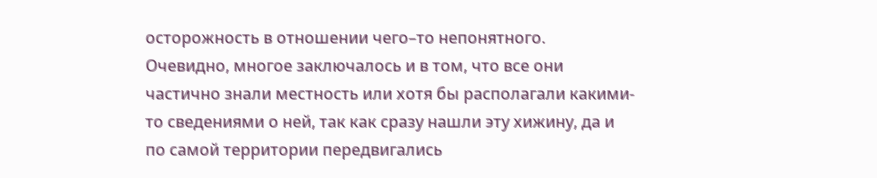осторожность в отношении чего–то непонятного.
Очевидно, многое заключалось и в том, что все они частично знали местность или хотя бы располагали какими-то сведениями о ней, так как сразу нашли эту хижину, да и по самой территории передвигались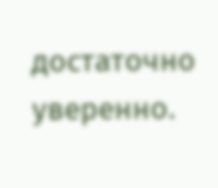достаточно уверенно.